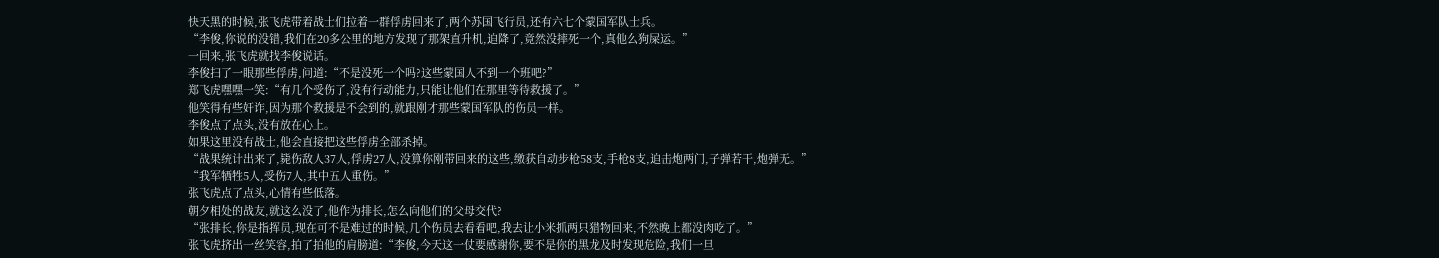快天黑的时候,张飞虎带着战士们拉着一群俘虏回来了,两个苏国飞行员,还有六七个蒙国军队士兵。
“李俊,你说的没错,我们在20多公里的地方发现了那架直升机,迫降了,竟然没摔死一个,真他么狗屎运。”
一回来,张飞虎就找李俊说话。
李俊扫了一眼那些俘虏,问道:“不是没死一个吗?这些蒙国人不到一个班吧?”
郑飞虎嘿嘿一笑:“有几个受伤了,没有行动能力,只能让他们在那里等待救援了。”
他笑得有些奸诈,因为那个救援是不会到的,就跟刚才那些蒙国军队的伤员一样。
李俊点了点头,没有放在心上。
如果这里没有战士,他会直接把这些俘虏全部杀掉。
“战果统计出来了,毙伤敌人37人,俘虏27人,没算你刚带回来的这些,缴获自动步枪58支,手枪8支,迫击炮两门,子弹若干,炮弹无。”
“我军牺牲5人,受伤7人,其中五人重伤。”
张飞虎点了点头,心情有些低落。
朝夕相处的战友,就这么没了,他作为排长,怎么向他们的父母交代?
“张排长,你是指挥员,现在可不是难过的时候,几个伤员去看看吧,我去让小米抓两只猎物回来,不然晚上都没肉吃了。”
张飞虎挤出一丝笑容,拍了拍他的肩膀道:“李俊,今天这一仗要感谢你,要不是你的黑龙及时发现危险,我们一旦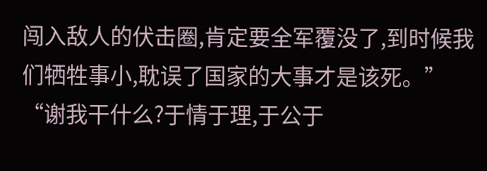闯入敌人的伏击圈,肯定要全军覆没了,到时候我们牺牲事小,耽误了国家的大事才是该死。”
“谢我干什么?于情于理,于公于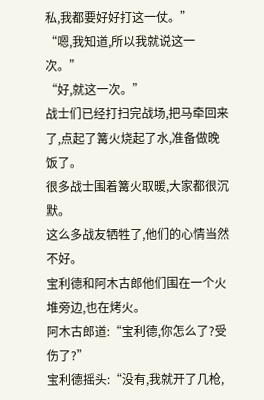私,我都要好好打这一仗。”
“嗯,我知道,所以我就说这一次。”
“好,就这一次。”
战士们已经打扫完战场,把马牵回来了,点起了篝火烧起了水,准备做晚饭了。
很多战士围着篝火取暖,大家都很沉默。
这么多战友牺牲了,他们的心情当然不好。
宝利德和阿木古郎他们围在一个火堆旁边,也在烤火。
阿木古郎道:“宝利德,你怎么了?受伤了?”
宝利德摇头:“没有,我就开了几枪,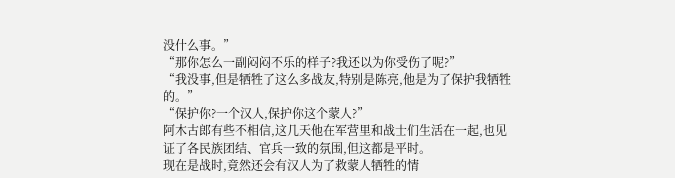没什么事。”
“那你怎么一副闷闷不乐的样子?我还以为你受伤了呢?”
“我没事,但是牺牲了这么多战友,特别是陈亮,他是为了保护我牺牲的。”
“保护你?一个汉人,保护你这个蒙人?”
阿木古郎有些不相信,这几天他在军营里和战士们生活在一起,也见证了各民族团结、官兵一致的氛围,但这都是平时。
现在是战时,竟然还会有汉人为了救蒙人牺牲的情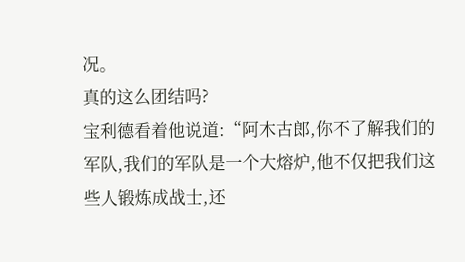况。
真的这么团结吗?
宝利德看着他说道:“阿木古郎,你不了解我们的军队,我们的军队是一个大熔炉,他不仅把我们这些人锻炼成战士,还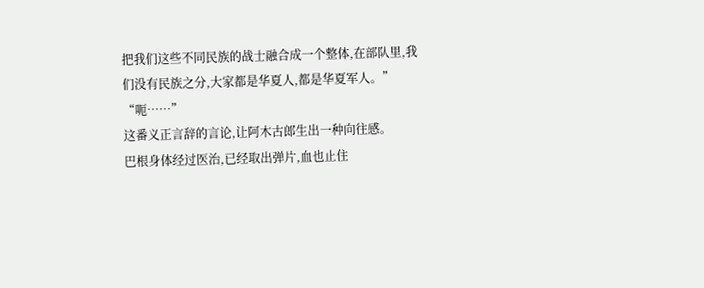把我们这些不同民族的战士融合成一个整体,在部队里,我们没有民族之分,大家都是华夏人,都是华夏军人。”
“呃……”
这番义正言辞的言论,让阿木古郎生出一种向往感。
巴根身体经过医治,已经取出弹片,血也止住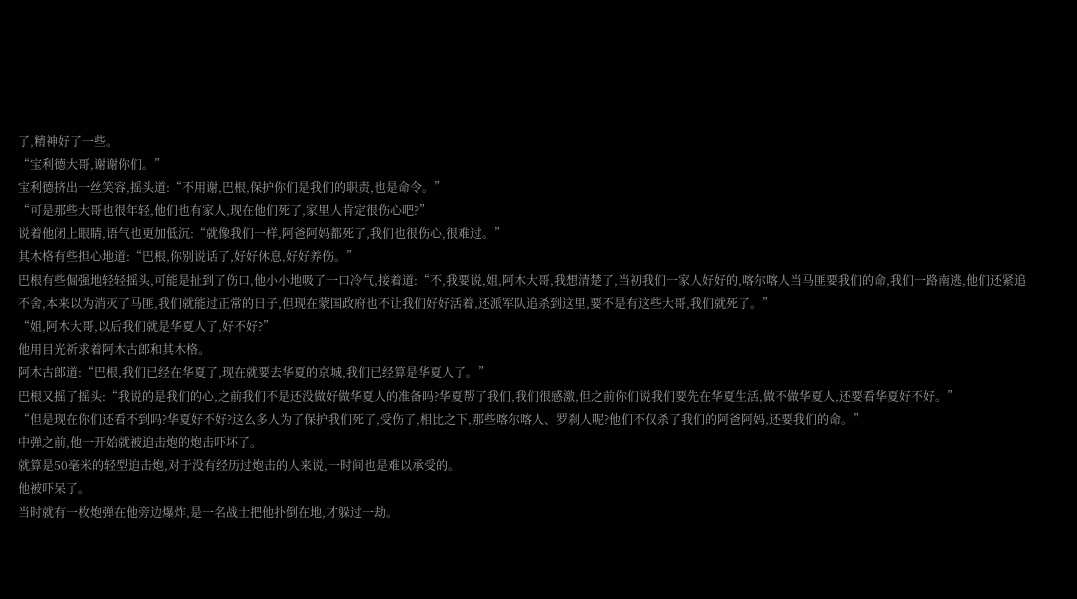了,精神好了一些。
“宝利德大哥,谢谢你们。”
宝利德挤出一丝笑容,摇头道:“不用谢,巴根,保护你们是我们的职责,也是命令。”
“可是那些大哥也很年轻,他们也有家人,现在他们死了,家里人肯定很伤心吧?”
说着他闭上眼睛,语气也更加低沉:“就像我们一样,阿爸阿妈都死了,我们也很伤心,很难过。”
其木格有些担心地道:“巴根,你别说话了,好好休息,好好养伤。”
巴根有些倔强地轻轻摇头,可能是扯到了伤口,他小小地吸了一口冷气,接着道:“不,我要说,姐,阿木大哥,我想清楚了,当初我们一家人好好的,喀尔喀人当马匪要我们的命,我们一路南逃,他们还紧追不舍,本来以为消灭了马匪,我们就能过正常的日子,但现在蒙国政府也不让我们好好活着,还派军队追杀到这里,要不是有这些大哥,我们就死了。”
“姐,阿木大哥,以后我们就是华夏人了,好不好?”
他用目光祈求着阿木古郎和其木格。
阿木古郎道:“巴根,我们已经在华夏了,现在就要去华夏的京城,我们已经算是华夏人了。”
巴根又摇了摇头:“我说的是我们的心,之前我们不是还没做好做华夏人的准备吗?华夏帮了我们,我们很感激,但之前你们说我们要先在华夏生活,做不做华夏人,还要看华夏好不好。”
“但是现在你们还看不到吗?华夏好不好?这么多人为了保护我们死了,受伤了,相比之下,那些喀尔喀人、罗刹人呢?他们不仅杀了我们的阿爸阿妈,还要我们的命。”
中弹之前,他一开始就被迫击炮的炮击吓坏了。
就算是50毫米的轻型迫击炮,对于没有经历过炮击的人来说,一时间也是难以承受的。
他被吓呆了。
当时就有一枚炮弹在他旁边爆炸,是一名战士把他扑倒在地,才躲过一劫。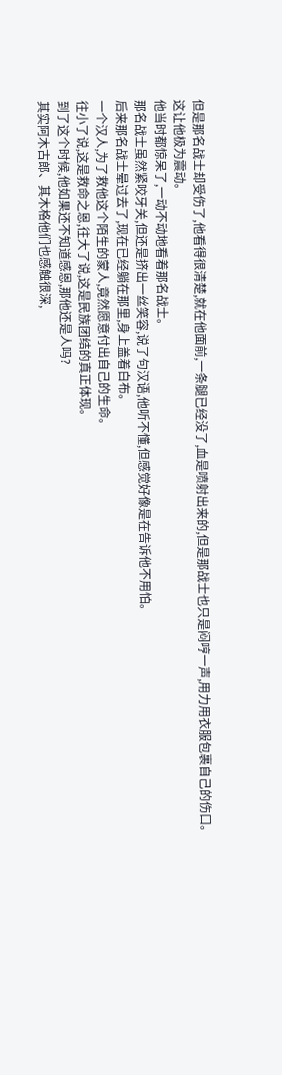但是那名战士却受伤了,他看得很清楚,就在他面前,一条腿已经没了,血是喷射出来的,但是那战士也只是闷哼一声,用力用衣服包裹自己的伤口。
这让他极为震动。
他当时都惊呆了,一动不动地看着那名战士。
那名战士虽然紧咬牙关,但还是挤出一丝笑容,说了句汉语,他听不懂,但感觉好像是在告诉他不用怕。
后来那名战士晕过去了,现在已经躺在那里,身上盖着白布。
一个汉人,为了救他这个陌生的蒙人,竟然愿意付出自己的生命。
往小了说,这是救命之恩,往大了说,这是民族团结的真正体现。
到了这个时候,他如果还不知道感恩,那他还是人吗?
其实阿木古郎、其木格他们也感触很深,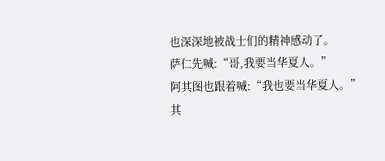也深深地被战士们的精神感动了。
萨仁先喊:“哥,我要当华夏人。”
阿其图也跟着喊:“我也要当华夏人。”
其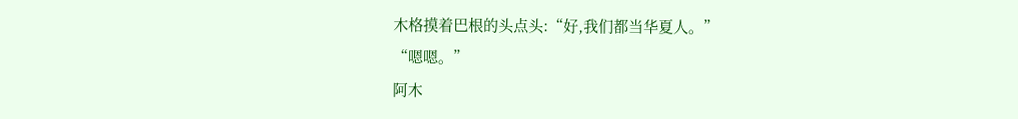木格摸着巴根的头点头:“好,我们都当华夏人。”
“嗯嗯。”
阿木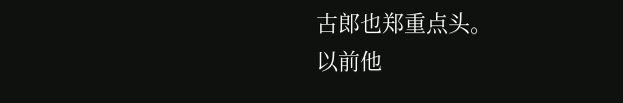古郎也郑重点头。
以前他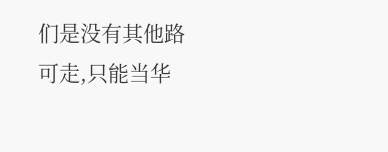们是没有其他路可走,只能当华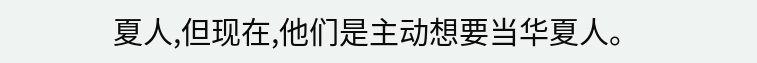夏人,但现在,他们是主动想要当华夏人。